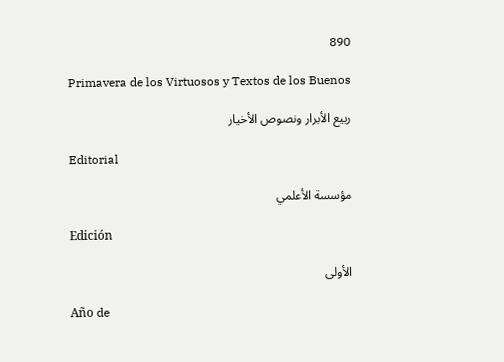890

Primavera de los Virtuosos y Textos de los Buenos

ربيع الأبرار ونصوص الأخيار

Editorial

مؤسسة الأعلمي

Edición

الأولى

Año de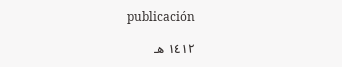publicación

١٤١٢ هـ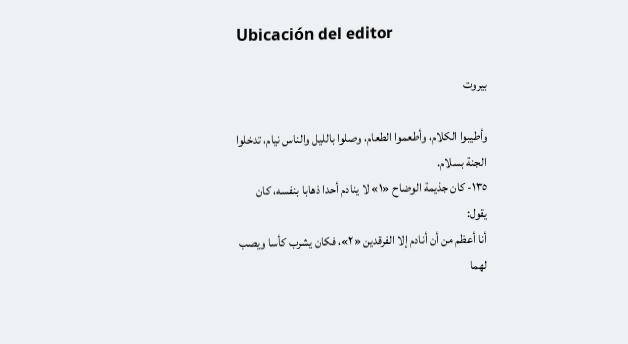Ubicación del editor

بيروت

وأطيبوا الكلام، وأطعموا الطعام، وصلوا بالليل والناس نيام، تدخلوا الجنة بسلام.
١٣٥- كان جذيمة الوضاح «١» لا ينادم أحدا ذهابا بنفسه، كان يقول:
أنا أعظم من أن أنادم إلا الفرقدين «٢»، فكان يشرب كأسا ويصب لهما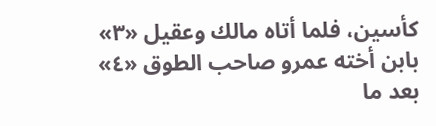كأسين، فلما أتاه مالك وعقيل «٣» بابن أخته عمرو صاحب الطوق «٤» بعد ما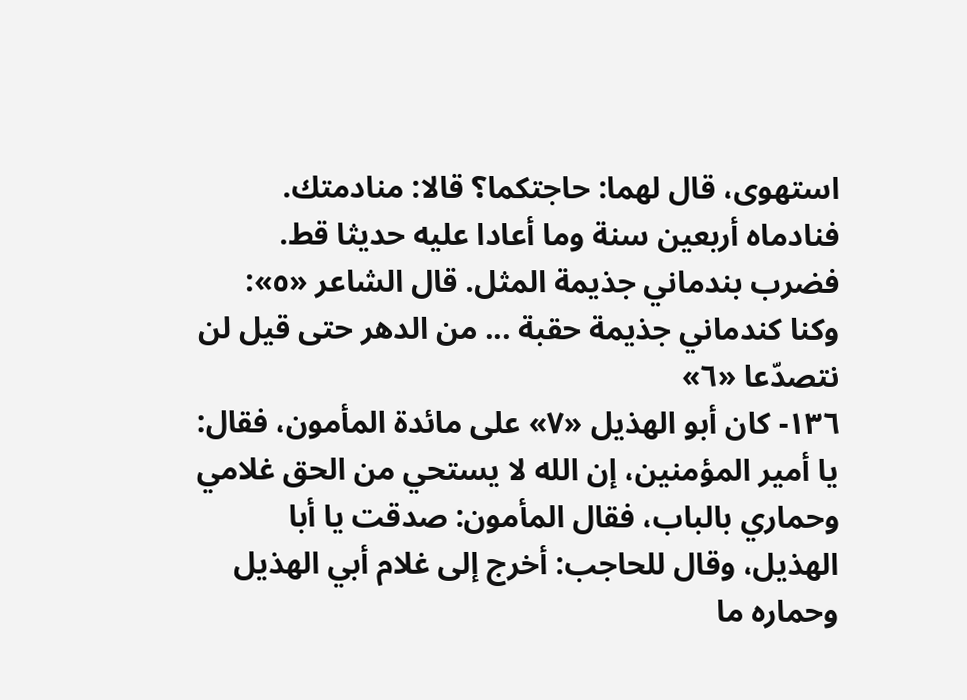استهوى، قال لهما: حاجتكما؟ قالا: منادمتك. فنادماه أربعين سنة وما أعادا عليه حديثا قط. فضرب بندماني جذيمة المثل. قال الشاعر «٥»:
وكنا كندماني جذيمة حقبة ... من الدهر حتى قيل لن نتصدّعا «٦»
١٣٦- كان أبو الهذيل «٧» على مائدة المأمون، فقال: يا أمير المؤمنين، إن الله لا يستحي من الحق غلامي وحماري بالباب، فقال المأمون: صدقت يا أبا الهذيل، وقال للحاجب: أخرج إلى غلام أبي الهذيل وحماره ما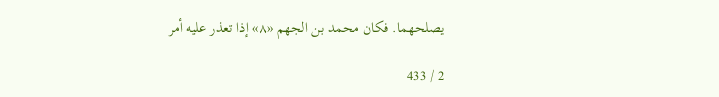يصلحهما. فكان محمد بن الجهم «٨» إذا تعذر عليه أمر

2 / 433